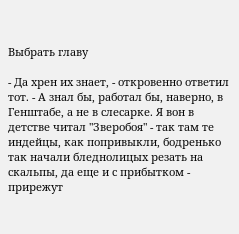Выбрать главу

- Да хрен их знает, - откровенно ответил тот. - А знал бы, работал бы, наверно, в Генштабе, а не в слесарке. Я вон в детстве читал "Зверобоя" - так там те индейцы, как попривыкли, бодренько так начали бледнолицых резать на скальпы, да еще и с прибытком - прирежут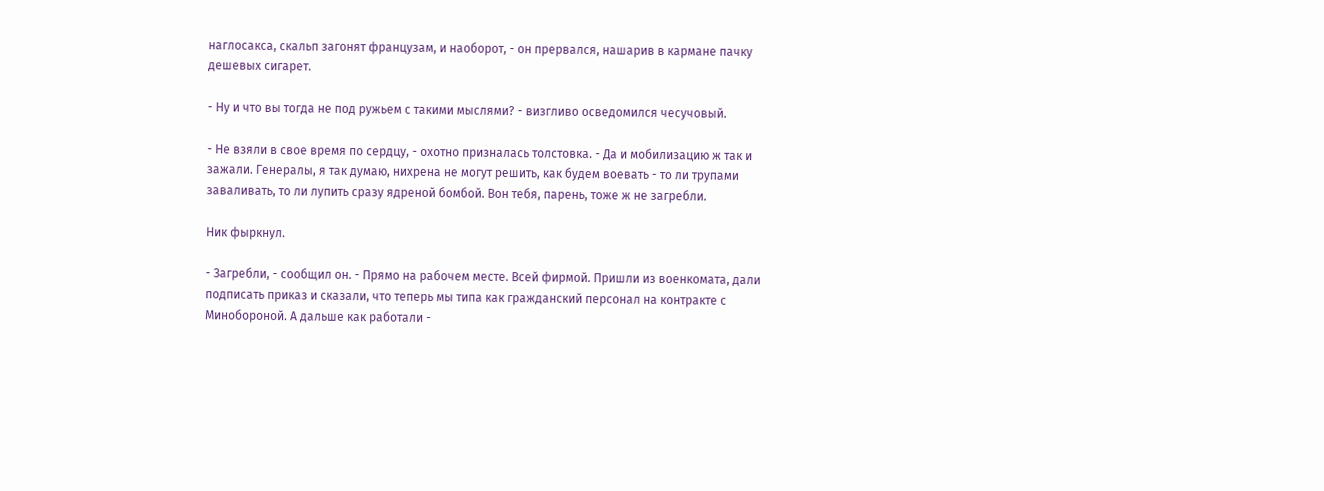наглосакса, скальп загонят французам, и наоборот, - он прервался, нашарив в кармане пачку дешевых сигарет.

- Ну и что вы тогда не под ружьем с такими мыслями? - визгливо осведомился чесучовый.

- Не взяли в свое время по сердцу, - охотно призналась толстовка. - Да и мобилизацию ж так и зажали. Генералы, я так думаю, нихрена не могут решить, как будем воевать - то ли трупами заваливать, то ли лупить сразу ядреной бомбой. Вон тебя, парень, тоже ж не загребли.

Ник фыркнул.

- Загребли, - сообщил он. - Прямо на рабочем месте. Всей фирмой. Пришли из военкомата, дали подписать приказ и сказали, что теперь мы типа как гражданский персонал на контракте с Минобороной. А дальше как работали -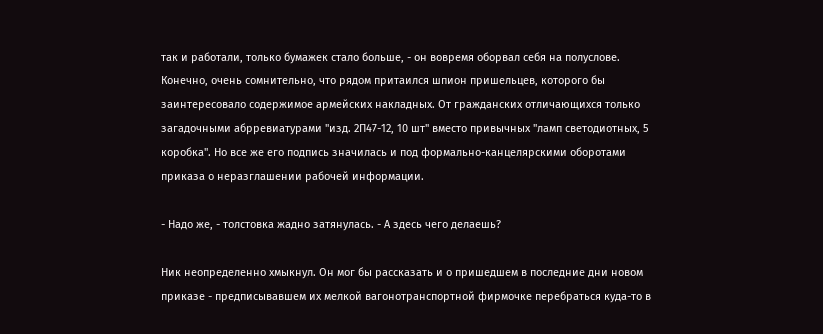так и работали, только бумажек стало больше, - он вовремя оборвал себя на полуслове. Конечно, очень сомнительно, что рядом притаился шпион пришельцев, которого бы заинтересовало содержимое армейских накладных. От гражданских отличающихся только загадочными абрревиатурами "изд. 2П47-12, 10 шт" вместо привычных "ламп светодиотных, 5 коробка". Но все же его подпись значилась и под формально-канцелярскими оборотами приказа о неразглашении рабочей информации.

- Надо же, - толстовка жадно затянулась. - А здесь чего делаешь?

Ник неопределенно хмыкнул. Он мог бы рассказать и о пришедшем в последние дни новом приказе - предписывавшем их мелкой вагонотранспортной фирмочке перебраться куда-то в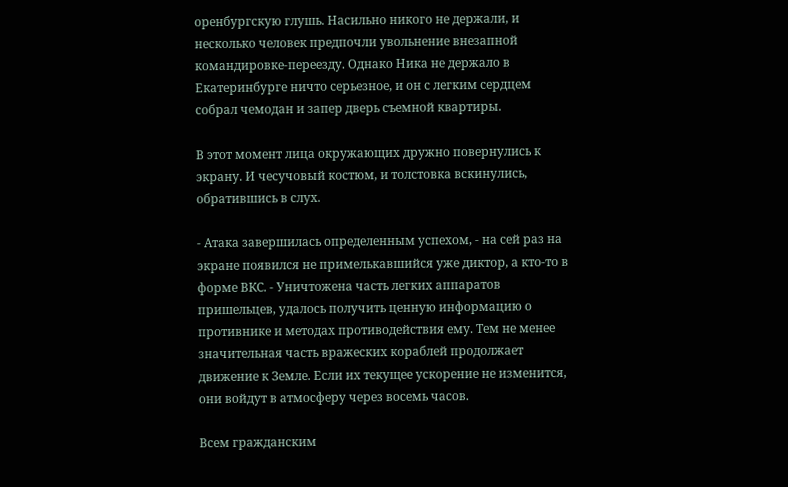оренбургскую глушь. Насильно никого не держали, и несколько человек предпочли увольнение внезапной командировке-переезду. Однако Ника не держало в Екатеринбурге ничто серьезное, и он с легким сердцем собрал чемодан и запер дверь съемной квартиры.

В этот момент лица окружающих дружно повернулись к экрану. И чесучовый костюм, и толстовка вскинулись, обратившись в слух.

- Атака завершилась определенным успехом, - на сей раз на экране появился не примелькавшийся уже диктор, а кто-то в форме ВКС. - Уничтожена часть легких аппаратов пришельцев, удалось получить ценную информацию о противнике и методах противодействия ему. Тем не менее значительная часть вражеских кораблей продолжает движение к Земле. Если их текущее ускорение не изменится, они войдут в атмосферу через восемь часов.

Всем гражданским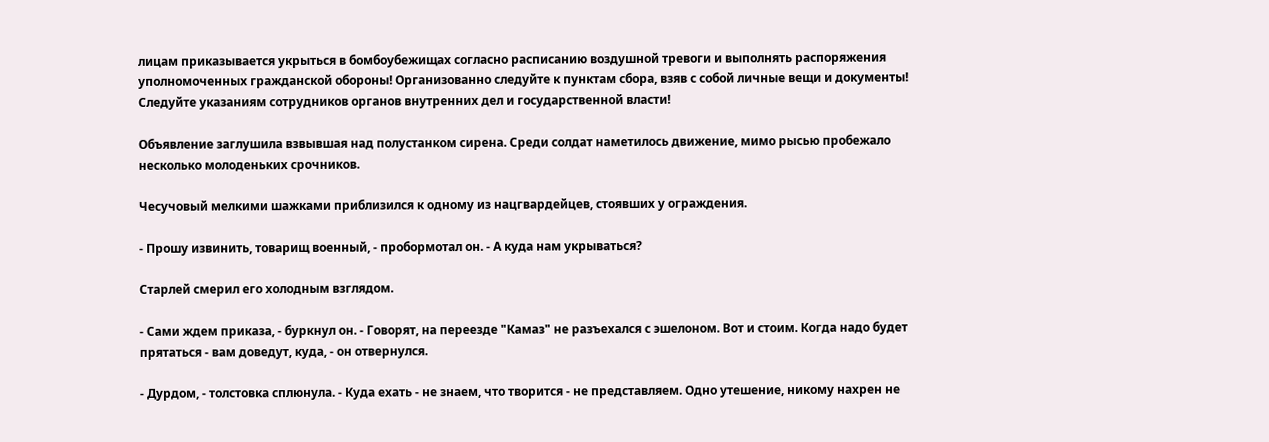лицам приказывается укрыться в бомбоубежищах согласно расписанию воздушной тревоги и выполнять распоряжения уполномоченных гражданской обороны! Организованно следуйте к пунктам сбора, взяв с собой личные вещи и документы! Следуйте указаниям сотрудников органов внутренних дел и государственной власти!

Объявление заглушила взвывшая над полустанком сирена. Среди солдат наметилось движение, мимо рысью пробежало несколько молоденьких срочников.

Чесучовый мелкими шажками приблизился к одному из нацгвардейцев, стоявших у ограждения.

- Прошу извинить, товарищ военный, - пробормотал он. - А куда нам укрываться?

Старлей смерил его холодным взглядом.

- Сами ждем приказа, - буркнул он. - Говорят, на переезде "Камаз" не разъехался с эшелоном. Вот и стоим. Когда надо будет прятаться - вам доведут, куда, - он отвернулся.

- Дурдом, - толстовка сплюнула. - Куда ехать - не знаем, что творится - не представляем. Одно утешение, никому нахрен не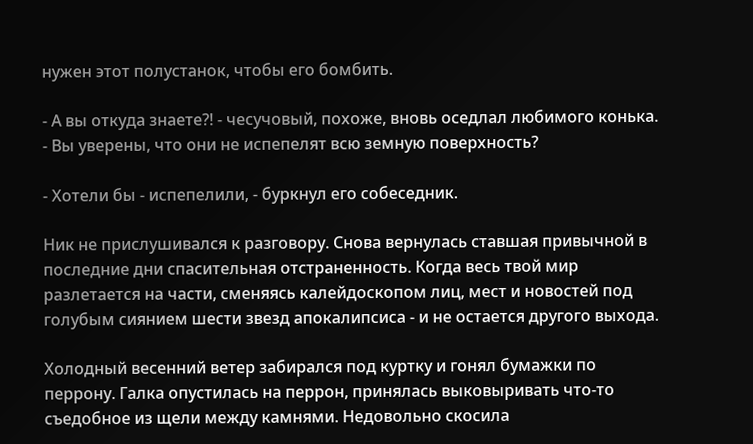нужен этот полустанок, чтобы его бомбить.

- А вы откуда знаете?! - чесучовый, похоже, вновь оседлал любимого конька. - Вы уверены, что они не испепелят всю земную поверхность?

- Хотели бы - испепелили, - буркнул его собеседник.

Ник не прислушивался к разговору. Снова вернулась ставшая привычной в последние дни спасительная отстраненность. Когда весь твой мир разлетается на части, сменяясь калейдоскопом лиц, мест и новостей под голубым сиянием шести звезд апокалипсиса - и не остается другого выхода.

Холодный весенний ветер забирался под куртку и гонял бумажки по перрону. Галка опустилась на перрон, принялась выковыривать что-то съедобное из щели между камнями. Недовольно скосила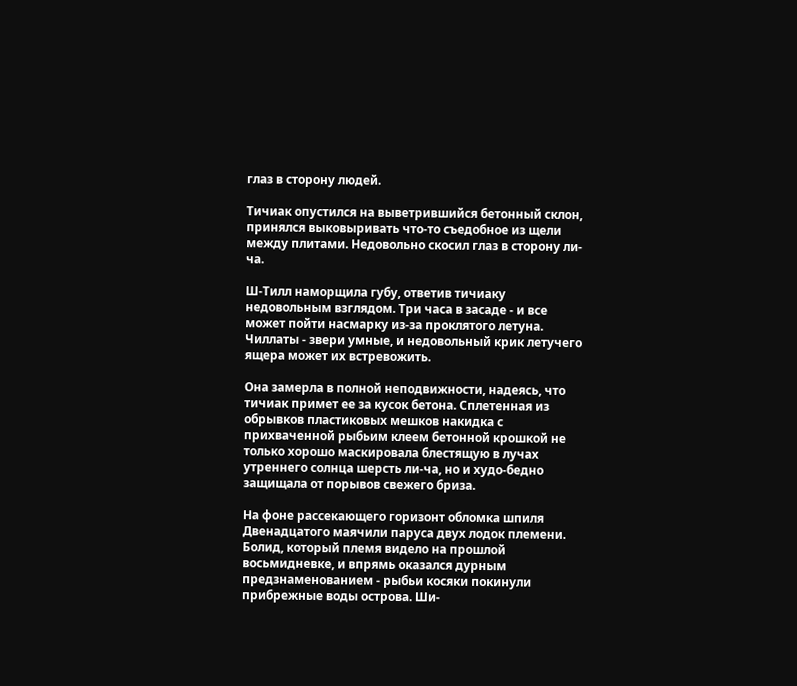глаз в сторону людей.

Тичиак опустился на выветрившийся бетонный склон, принялся выковыривать что-то съедобное из щели между плитами. Недовольно скосил глаз в сторону ли-ча.

Ш-Тилл наморщила губу, ответив тичиаку недовольным взглядом. Три часа в засаде - и все может пойти насмарку из-за проклятого летуна. Чиллаты - звери умные, и недовольный крик летучего ящера может их встревожить.

Она замерла в полной неподвижности, надеясь, что тичиак примет ее за кусок бетона. Сплетенная из обрывков пластиковых мешков накидка с прихваченной рыбьим клеем бетонной крошкой не только хорошо маскировала блестящую в лучах утреннего солнца шерсть ли-ча, но и худо-бедно защищала от порывов свежего бриза.

На фоне рассекающего горизонт обломка шпиля Двенадцатого маячили паруса двух лодок племени. Болид, который племя видело на прошлой восьмидневке, и впрямь оказался дурным предзнаменованием - рыбьи косяки покинули прибрежные воды острова. Ши-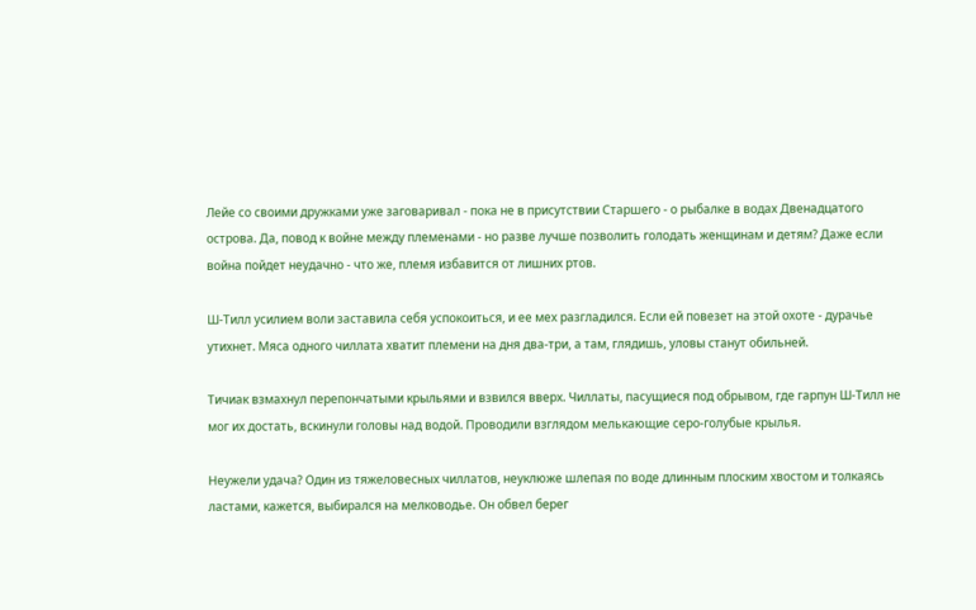Лейе со своими дружками уже заговаривал - пока не в присутствии Старшего - о рыбалке в водах Двенадцатого острова. Да, повод к войне между племенами - но разве лучше позволить голодать женщинам и детям? Даже если война пойдет неудачно - что же, племя избавится от лишних ртов.

Ш-Тилл усилием воли заставила себя успокоиться, и ее мех разгладился. Если ей повезет на этой охоте - дурачье утихнет. Мяса одного чиллата хватит племени на дня два-три, а там, глядишь, уловы станут обильней.

Тичиак взмахнул перепончатыми крыльями и взвился вверх. Чиллаты, пасущиеся под обрывом, где гарпун Ш-Тилл не мог их достать, вскинули головы над водой. Проводили взглядом мелькающие серо-голубые крылья.

Неужели удача? Один из тяжеловесных чиллатов, неуклюже шлепая по воде длинным плоским хвостом и толкаясь ластами, кажется, выбирался на мелководье. Он обвел берег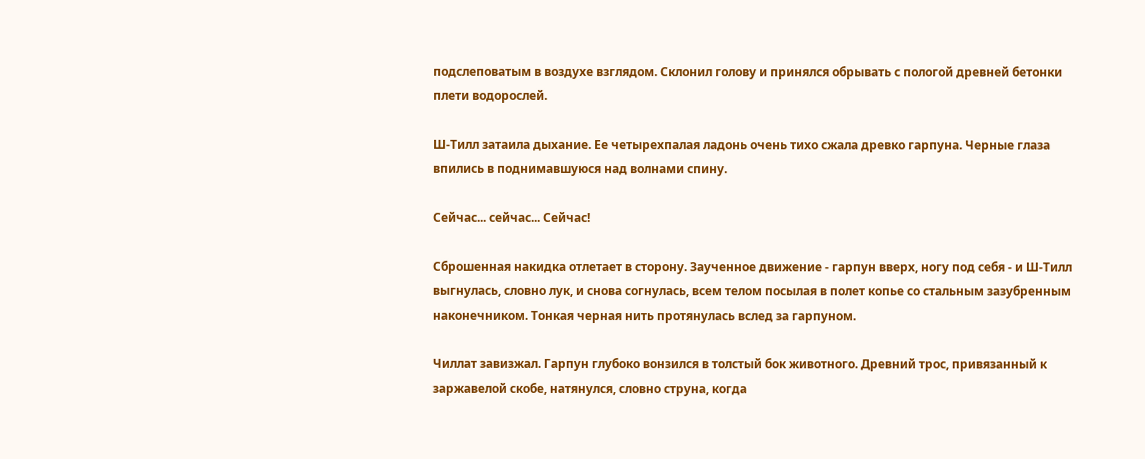подслеповатым в воздухе взглядом. Склонил голову и принялся обрывать с пологой древней бетонки плети водорослей.

Ш-Тилл затаила дыхание. Ее четырехпалая ладонь очень тихо сжала древко гарпуна. Черные глаза впились в поднимавшуюся над волнами спину.

Сейчас... сейчас... Сейчас!

Сброшенная накидка отлетает в сторону. Заученное движение - гарпун вверх, ногу под себя - и Ш-Тилл выгнулась, словно лук, и снова согнулась, всем телом посылая в полет копье со стальным зазубренным наконечником. Тонкая черная нить протянулась вслед за гарпуном.

Чиллат завизжал. Гарпун глубоко вонзился в толстый бок животного. Древний трос, привязанный к заржавелой скобе, натянулся, словно струна, когда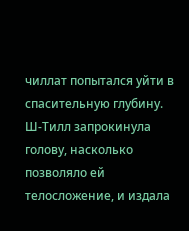чиллат попытался уйти в спасительную глубину. Ш-Тилл запрокинула голову, насколько позволяло ей телосложение, и издала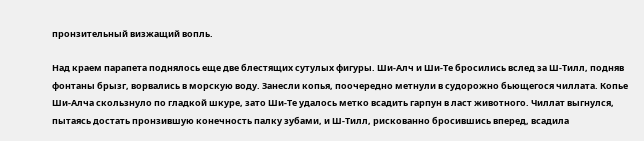пронзительный визжащий вопль.

Над краем парапета поднялось еще две блестящих сутулых фигуры. Ши-Алч и Ши-Те бросились вслед за Ш-Тилл, подняв фонтаны брызг, ворвались в морскую воду. Занесли копья, поочередно метнули в судорожно бьющегося чиллата. Копье Ши-Алча скользнуло по гладкой шкуре, зато Ши-Те удалось метко всадить гарпун в ласт животного. Чиллат выгнулся, пытаясь достать пронзившую конечность палку зубами, и Ш-Тилл, рискованно бросившись вперед, всадила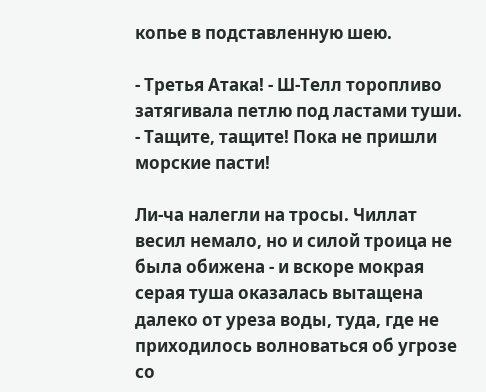копье в подставленную шею.

- Третья Атака! - Ш-Телл торопливо затягивала петлю под ластами туши. - Тащите, тащите! Пока не пришли морские пасти!

Ли-ча налегли на тросы. Чиллат весил немало, но и силой троица не была обижена - и вскоре мокрая серая туша оказалась вытащена далеко от уреза воды, туда, где не приходилось волноваться об угрозе со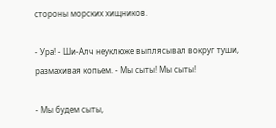стороны морских хищников.

- Ура! - Ши-Алч неуклюже выплясывал вокруг туши, размахивая копьем. - Мы сыты! Мы сыты!

- Мы будем сыты,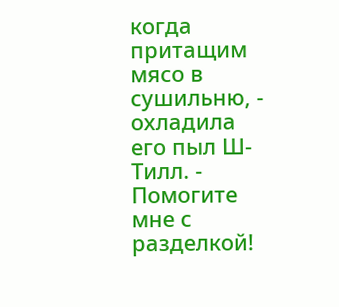когда притащим мясо в сушильню, - охладила его пыл Ш-Тилл. - Помогите мне с разделкой!